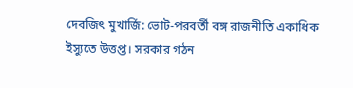দেবজিৎ মুখার্জি: ভোট-পরবর্তী বঙ্গ রাজনীতি একাধিক ইস্যুতে উত্তপ্ত। সরকার গঠন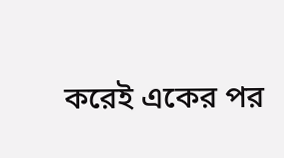করেই একের পর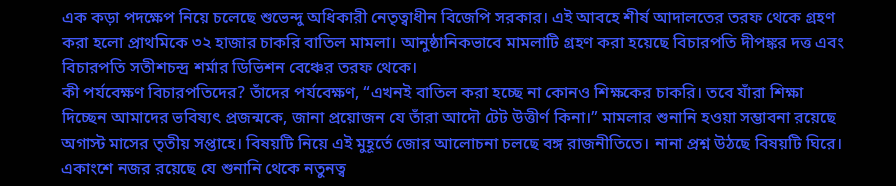এক কড়া পদক্ষেপ নিয়ে চলেছে শুভেন্দু অধিকারী নেতৃত্বাধীন বিজেপি সরকার। এই আবহে শীর্ষ আদালতের তরফ থেকে গ্রহণ করা হলো প্রাথমিকে ৩২ হাজার চাকরি বাতিল মামলা। আনুষ্ঠানিকভাবে মামলাটি গ্রহণ করা হয়েছে বিচারপতি দীপঙ্কর দত্ত এবং বিচারপতি সতীশচন্দ্র শর্মার ডিভিশন বেঞ্চের তরফ থেকে।
কী পর্যবেক্ষণ বিচারপতিদের? তাঁদের পর্যবেক্ষণ, “এখনই বাতিল করা হচ্ছে না কোনও শিক্ষকের চাকরি। তবে যাঁরা শিক্ষা দিচ্ছেন আমাদের ভবিষ্যৎ প্রজন্মকে, জানা প্রয়োজন যে তাঁরা আদৌ টেট উত্তীর্ণ কিনা।” মামলার শুনানি হওয়া সম্ভাবনা রয়েছে অগাস্ট মাসের তৃতীয় সপ্তাহে। বিষয়টি নিয়ে এই মুহূর্তে জোর আলোচনা চলছে বঙ্গ রাজনীতিতে। নানা প্রশ্ন উঠছে বিষয়টি ঘিরে। একাংশে নজর রয়েছে যে শুনানি থেকে নতুনত্ব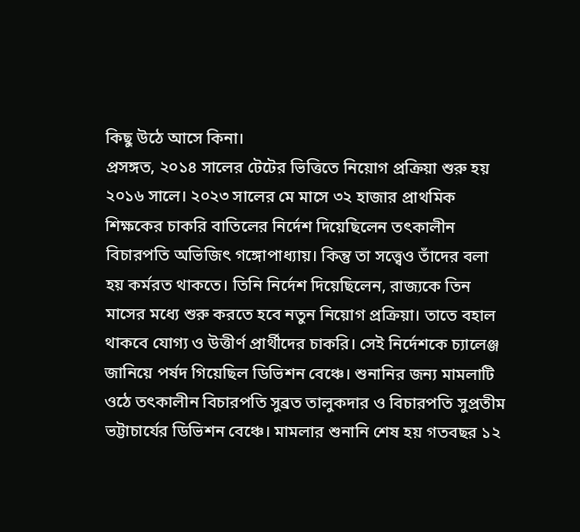কিছু উঠে আসে কিনা।
প্রসঙ্গত, ২০১৪ সালের টেটের ভিত্তিতে নিয়োগ প্রক্রিয়া শুরু হয় ২০১৬ সালে। ২০২৩ সালের মে মাসে ৩২ হাজার প্রাথমিক শিক্ষকের চাকরি বাতিলের নির্দেশ দিয়েছিলেন তৎকালীন বিচারপতি অভিজিৎ গঙ্গোপাধ্যায়। কিন্তু তা সত্ত্বেও তাঁদের বলা হয় কর্মরত থাকতে। তিনি নির্দেশ দিয়েছিলেন, রাজ্যকে তিন মাসের মধ্যে শুরু করতে হবে নতুন নিয়োগ প্রক্রিয়া। তাতে বহাল থাকবে যোগ্য ও উত্তীর্ণ প্রার্থীদের চাকরি। সেই নির্দেশকে চ্যালেঞ্জ জানিয়ে পর্ষদ গিয়েছিল ডিভিশন বেঞ্চে। শুনানির জন্য মামলাটি ওঠে তৎকালীন বিচারপতি সুব্রত তালুকদার ও বিচারপতি সুপ্রতীম ভট্টাচার্যের ডিভিশন বেঞ্চে। মামলার শুনানি শেষ হয় গতবছর ১২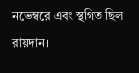নভেম্বরে এবং স্থগিত ছিল রায়দান।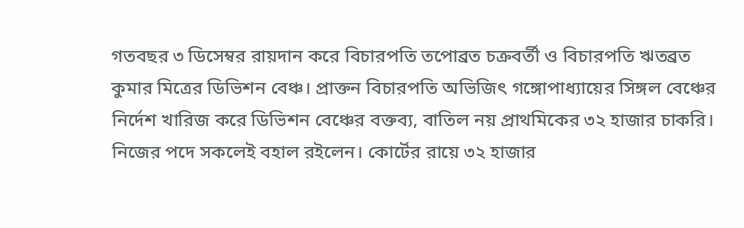গতবছর ৩ ডিসেম্বর রায়দান করে বিচারপতি তপোব্রত চক্রবর্তী ও বিচারপতি ঋতব্রত কুমার মিত্রের ডিভিশন বেঞ্চ। প্রাক্তন বিচারপতি অভিজিৎ গঙ্গোপাধ্যায়ের সিঙ্গল বেঞ্চের নির্দেশ খারিজ করে ডিভিশন বেঞ্চের বক্তব্য, বাতিল নয় প্রাথমিকের ৩২ হাজার চাকরি। নিজের পদে সকলেই বহাল রইলেন। কোর্টের রায়ে ৩২ হাজার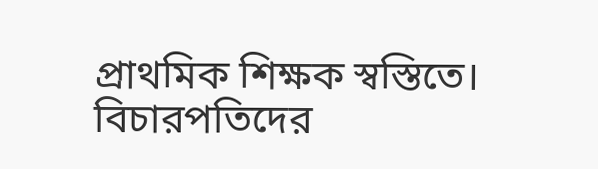প্রাথমিক শিক্ষক স্বস্তিতে। বিচারপতিদের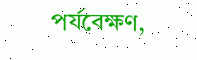পর্যবেক্ষণ,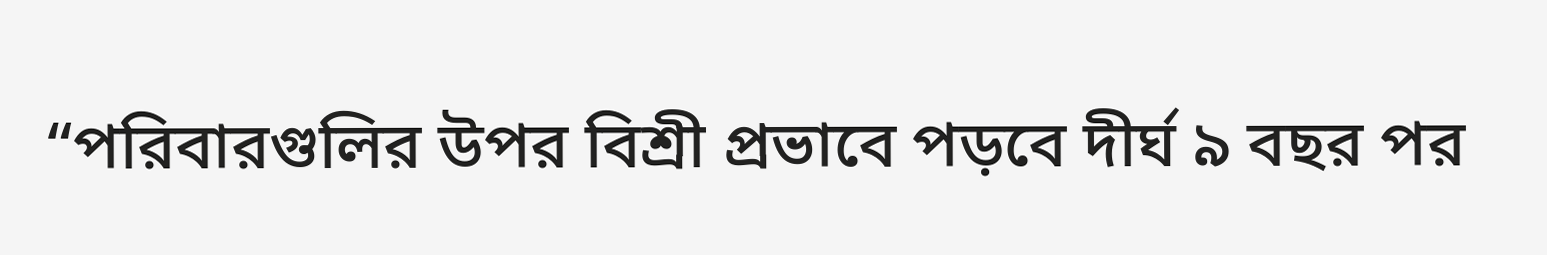“পরিবারগুলির উপর বিশ্রী প্রভাবে পড়বে দীর্ঘ ৯ বছর পর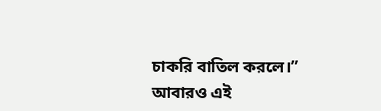চাকরি বাতিল করলে।” আবারও এই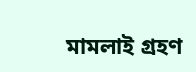মামলাই গ্রহণ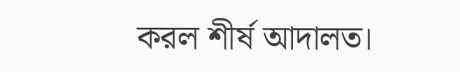করল শীর্ষ আদালত।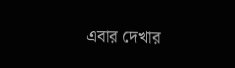এবার দেখার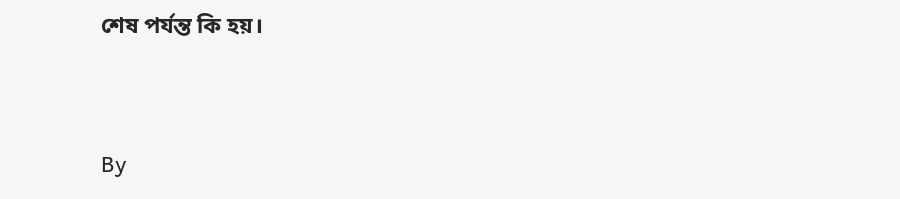শেষ পর্যন্ত কি হয়।



By